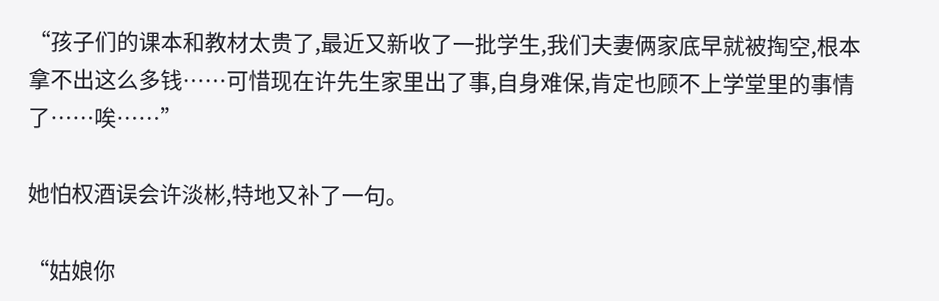“孩子们的课本和教材太贵了,最近又新收了一批学生,我们夫妻俩家底早就被掏空,根本拿不出这么多钱……可惜现在许先生家里出了事,自身难保,肯定也顾不上学堂里的事情了……唉……”

她怕权酒误会许淡彬,特地又补了一句。

“姑娘你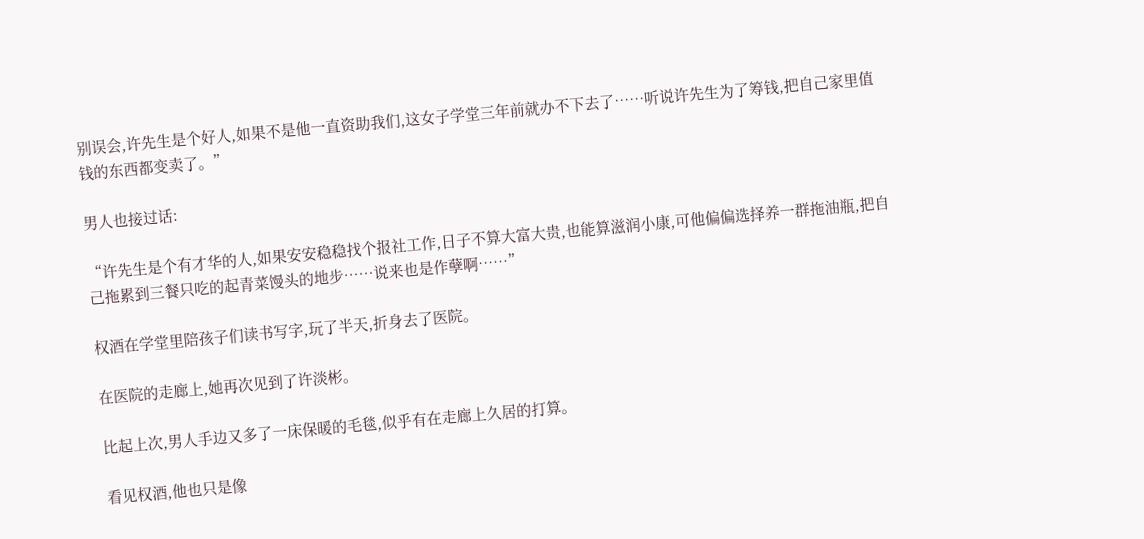别误会,许先生是个好人,如果不是他一直资助我们,这女子学堂三年前就办不下去了……听说许先生为了筹钱,把自己家里值钱的东西都变卖了。”

男人也接过话:

“许先生是个有才华的人,如果安安稳稳找个报社工作,日子不算大富大贵,也能算滋润小康,可他偏偏选择养一群拖油瓶,把自己拖累到三餐只吃的起青菜馒头的地步……说来也是作孽啊……”

权酒在学堂里陪孩子们读书写字,玩了半天,折身去了医院。

在医院的走廊上,她再次见到了许淡彬。

比起上次,男人手边又多了一床保暖的毛毯,似乎有在走廊上久居的打算。

看见权酒,他也只是像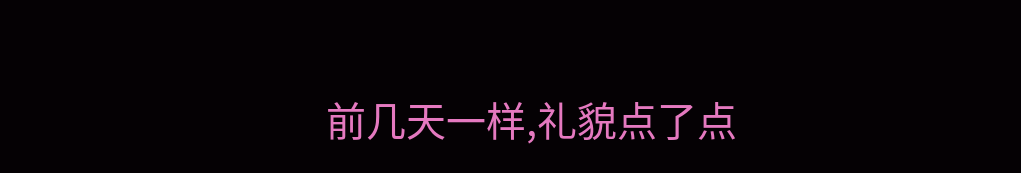前几天一样,礼貌点了点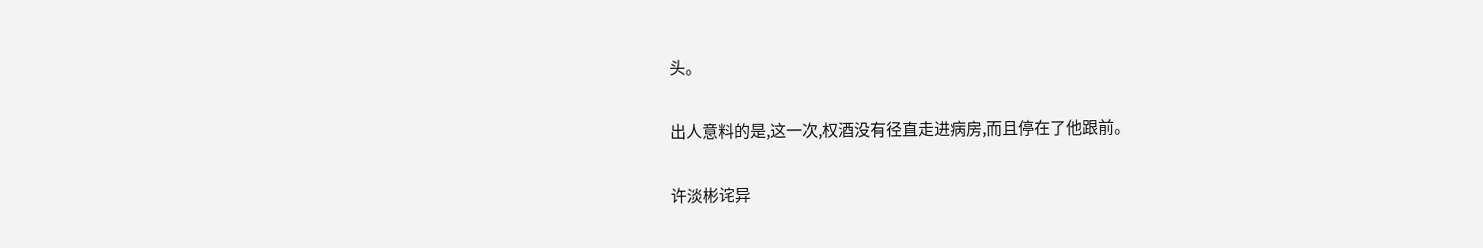头。

出人意料的是,这一次,权酒没有径直走进病房,而且停在了他跟前。

许淡彬诧异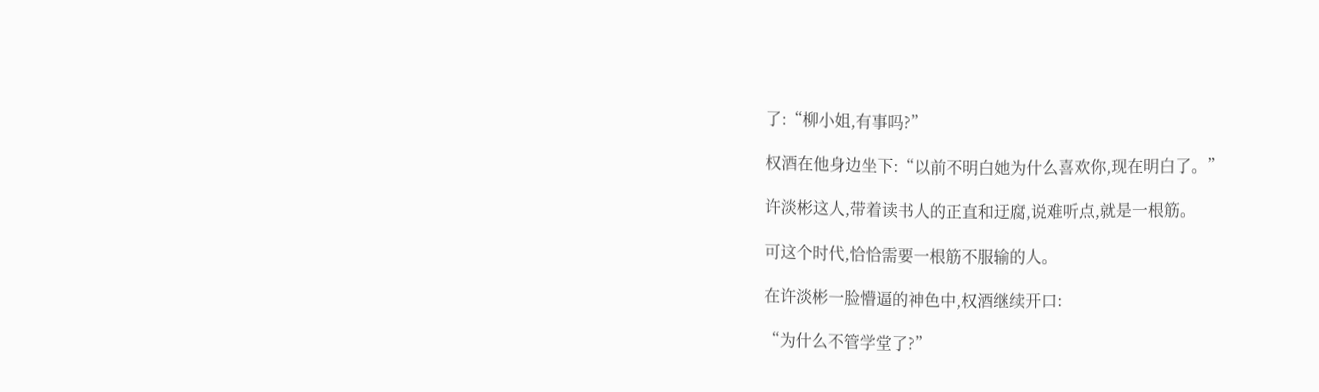了:“柳小姐,有事吗?”

权酒在他身边坐下:“以前不明白她为什么喜欢你,现在明白了。”

许淡彬这人,带着读书人的正直和迂腐,说难听点,就是一根筋。

可这个时代,恰恰需要一根筋不服输的人。

在许淡彬一脸懵逼的神色中,权酒继续开口:

“为什么不管学堂了?”